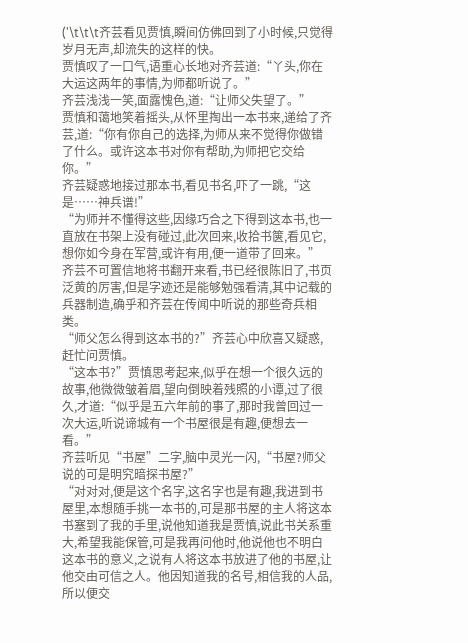('\t\t\t齐芸看见贾慎,瞬间仿佛回到了小时候,只觉得岁月无声,却流失的这样的快。
贾慎叹了一口气,语重心长地对齐芸道:“丫头,你在大运这两年的事情,为师都听说了。”
齐芸浅浅一笑,面露愧色,道:“让师父失望了。”
贾慎和蔼地笑着摇头,从怀里掏出一本书来,递给了齐芸,道:“你有你自己的选择,为师从来不觉得你做错了什么。或许这本书对你有帮助,为师把它交给你。”
齐芸疑惑地接过那本书,看见书名,吓了一跳,“这是……神兵谱!”
“为师并不懂得这些,因缘巧合之下得到这本书,也一直放在书架上没有碰过,此次回来,收拾书箧,看见它,想你如今身在军营,或许有用,便一道带了回来。”
齐芸不可置信地将书翻开来看,书已经很陈旧了,书页泛黄的厉害,但是字迹还是能够勉强看清,其中记载的兵器制造,确乎和齐芸在传闻中听说的那些奇兵相类。
“师父怎么得到这本书的?”齐芸心中欣喜又疑惑,赶忙问贾慎。
“这本书?”贾慎思考起来,似乎在想一个很久远的故事,他微微皱着眉,望向倒映着残照的小谭,过了很久,才道:“似乎是五六年前的事了,那时我曾回过一次大运,听说谛城有一个书屋很是有趣,便想去一看。”
齐芸听见“书屋”二字,脑中灵光一闪,“书屋?师父说的可是明究暗探书屋?”
“对对对,便是这个名字,这名字也是有趣,我进到书屋里,本想随手挑一本书的,可是那书屋的主人将这本书塞到了我的手里,说他知道我是贾慎,说此书关系重大,希望我能保管,可是我再问他时,他说他也不明白这本书的意义,之说有人将这本书放进了他的书屋,让他交由可信之人。他因知道我的名号,相信我的人品,所以便交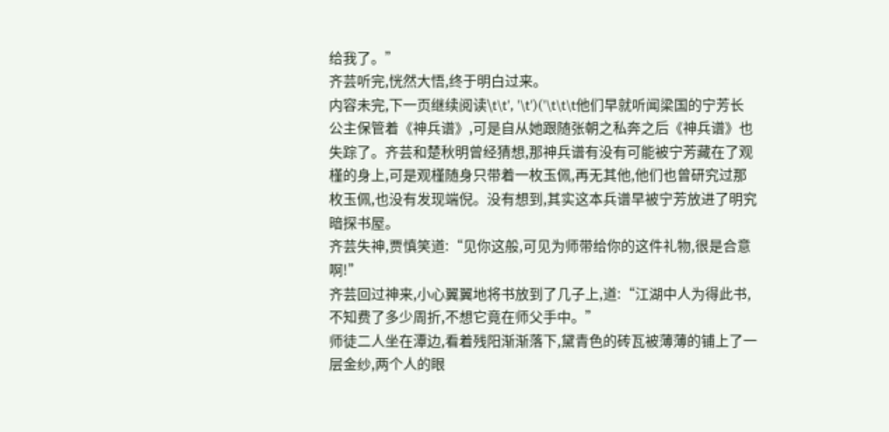给我了。”
齐芸听完,恍然大悟,终于明白过来。
内容未完,下一页继续阅读\t\t', '\t')('\t\t\t他们早就听闻梁国的宁芳长公主保管着《神兵谱》,可是自从她跟随张朝之私奔之后《神兵谱》也失踪了。齐芸和楚秋明曾经猜想,那神兵谱有没有可能被宁芳藏在了观槿的身上,可是观槿随身只带着一枚玉佩,再无其他,他们也曾研究过那枚玉佩,也没有发现端倪。没有想到,其实这本兵谱早被宁芳放进了明究暗探书屋。
齐芸失神,贾慎笑道:“见你这般,可见为师带给你的这件礼物,很是合意啊!”
齐芸回过神来,小心翼翼地将书放到了几子上,道:“江湖中人为得此书,不知费了多少周折,不想它竟在师父手中。”
师徒二人坐在潭边,看着残阳渐渐落下,黛青色的砖瓦被薄薄的铺上了一层金纱,两个人的眼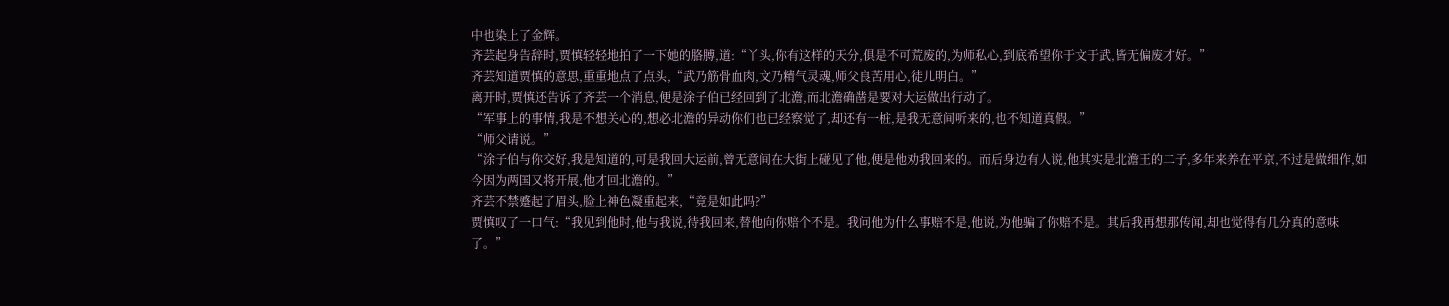中也染上了金辉。
齐芸起身告辞时,贾慎轻轻地拍了一下她的胳膊,道:“丫头,你有这样的天分,俱是不可荒废的,为师私心,到底希望你于文于武,皆无偏废才好。”
齐芸知道贾慎的意思,重重地点了点头,“武乃筋骨血肉,文乃精气灵魂,师父良苦用心,徒儿明白。”
离开时,贾慎还告诉了齐芸一个消息,便是涂子伯已经回到了北澹,而北澹确凿是要对大运做出行动了。
“军事上的事情,我是不想关心的,想必北澹的异动你们也已经察觉了,却还有一桩,是我无意间听来的,也不知道真假。”
“师父请说。”
“涂子伯与你交好,我是知道的,可是我回大运前,曾无意间在大街上碰见了他,便是他劝我回来的。而后身边有人说,他其实是北澹王的二子,多年来养在平京,不过是做细作,如今因为两国又将开展,他才回北澹的。”
齐芸不禁蹙起了眉头,脸上神色凝重起来,“竟是如此吗?”
贾慎叹了一口气:“我见到他时,他与我说,待我回来,替他向你赔个不是。我问他为什么事赔不是,他说,为他骗了你赔不是。其后我再想那传闻,却也觉得有几分真的意味了。”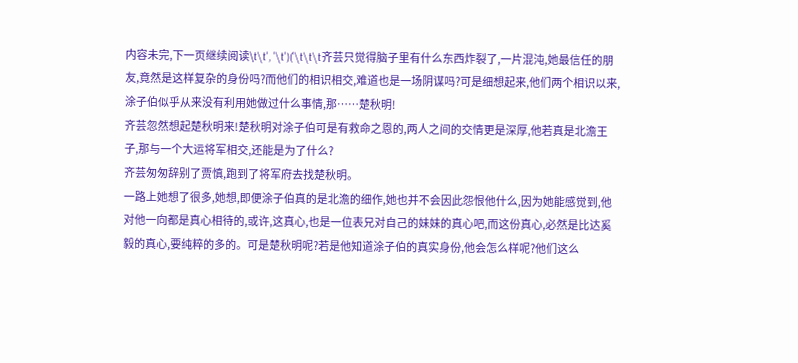内容未完,下一页继续阅读\t\t', '\t')('\t\t\t齐芸只觉得脑子里有什么东西炸裂了,一片混沌,她最信任的朋友,竟然是这样复杂的身份吗?而他们的相识相交,难道也是一场阴谋吗?可是细想起来,他们两个相识以来,涂子伯似乎从来没有利用她做过什么事情,那……楚秋明!
齐芸忽然想起楚秋明来!楚秋明对涂子伯可是有救命之恩的,两人之间的交情更是深厚,他若真是北澹王子,那与一个大运将军相交,还能是为了什么?
齐芸匆匆辞别了贾慎,跑到了将军府去找楚秋明。
一路上她想了很多,她想,即便涂子伯真的是北澹的细作,她也并不会因此怨恨他什么,因为她能感觉到,他对他一向都是真心相待的,或许,这真心,也是一位表兄对自己的妹妹的真心吧,而这份真心,必然是比达奚毅的真心,要纯粹的多的。可是楚秋明呢?若是他知道涂子伯的真实身份,他会怎么样呢?他们这么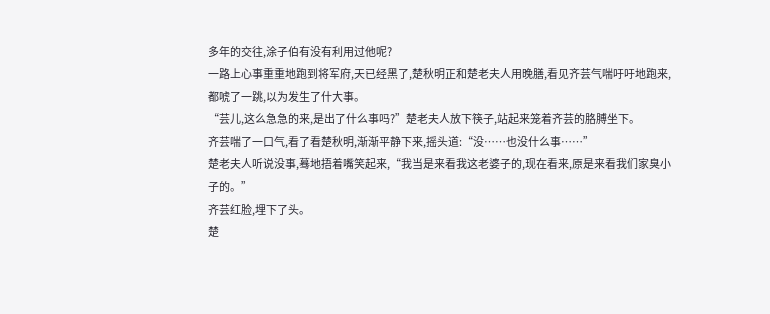多年的交往,涂子伯有没有利用过他呢?
一路上心事重重地跑到将军府,天已经黑了,楚秋明正和楚老夫人用晚膳,看见齐芸气喘吁吁地跑来,都唬了一跳,以为发生了什大事。
“芸儿,这么急急的来,是出了什么事吗?”楚老夫人放下筷子,站起来笼着齐芸的胳膊坐下。
齐芸喘了一口气,看了看楚秋明,渐渐平静下来,摇头道:“没……也没什么事……”
楚老夫人听说没事,蓦地捂着嘴笑起来,“我当是来看我这老婆子的,现在看来,原是来看我们家臭小子的。”
齐芸红脸,埋下了头。
楚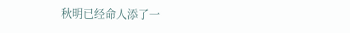秋明已经命人添了一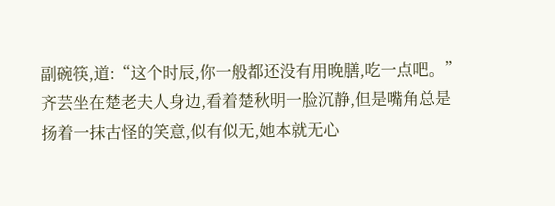副碗筷,道:“这个时辰,你一般都还没有用晚膳,吃一点吧。”
齐芸坐在楚老夫人身边,看着楚秋明一脸沉静,但是嘴角总是扬着一抹古怪的笑意,似有似无,她本就无心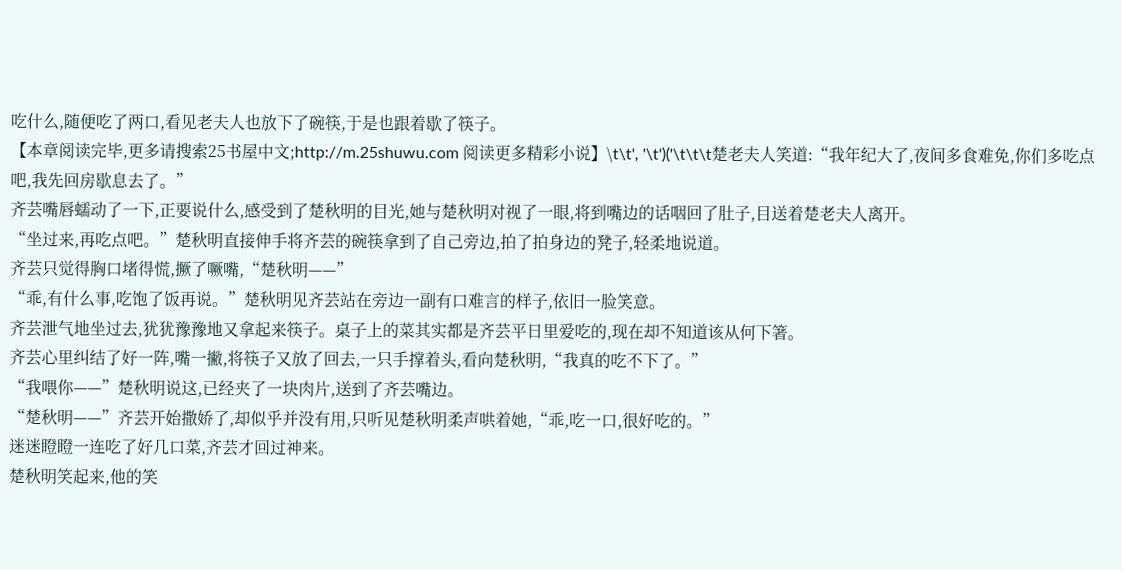吃什么,随便吃了两口,看见老夫人也放下了碗筷,于是也跟着歇了筷子。
【本章阅读完毕,更多请搜索25书屋中文;http://m.25shuwu.com 阅读更多精彩小说】\t\t', '\t')('\t\t\t楚老夫人笑道:“我年纪大了,夜间多食难免,你们多吃点吧,我先回房歇息去了。”
齐芸嘴唇蠕动了一下,正要说什么,感受到了楚秋明的目光,她与楚秋明对视了一眼,将到嘴边的话咽回了肚子,目送着楚老夫人离开。
“坐过来,再吃点吧。”楚秋明直接伸手将齐芸的碗筷拿到了自己旁边,拍了拍身边的凳子,轻柔地说道。
齐芸只觉得胸口堵得慌,撅了噘嘴,“楚秋明——”
“乖,有什么事,吃饱了饭再说。”楚秋明见齐芸站在旁边一副有口难言的样子,依旧一脸笑意。
齐芸泄气地坐过去,犹犹豫豫地又拿起来筷子。桌子上的菜其实都是齐芸平日里爱吃的,现在却不知道该从何下箸。
齐芸心里纠结了好一阵,嘴一撇,将筷子又放了回去,一只手撑着头,看向楚秋明,“我真的吃不下了。”
“我喂你——”楚秋明说这,已经夹了一块肉片,送到了齐芸嘴边。
“楚秋明——”齐芸开始撒娇了,却似乎并没有用,只听见楚秋明柔声哄着她,“乖,吃一口,很好吃的。”
迷迷瞪瞪一连吃了好几口菜,齐芸才回过神来。
楚秋明笑起来,他的笑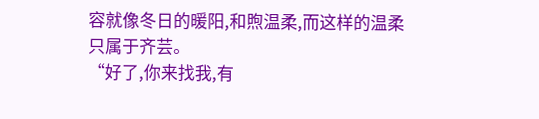容就像冬日的暖阳,和煦温柔,而这样的温柔只属于齐芸。
“好了,你来找我,有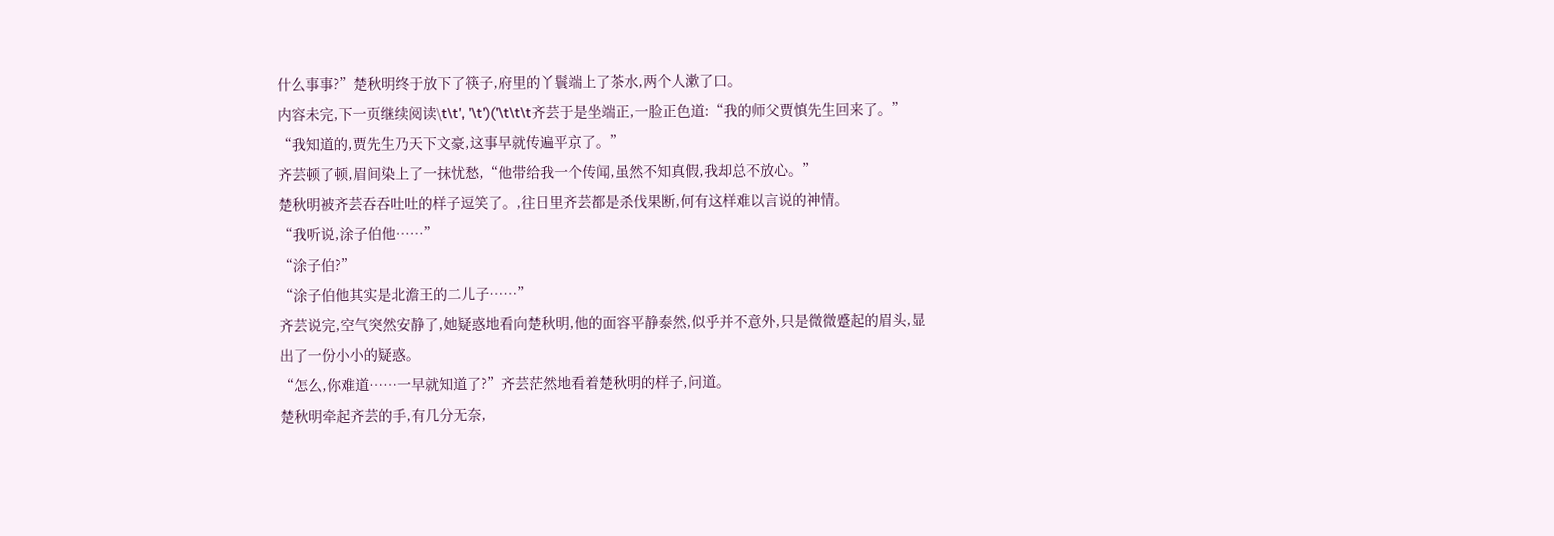什么事事?”楚秋明终于放下了筷子,府里的丫鬟端上了茶水,两个人漱了口。
内容未完,下一页继续阅读\t\t', '\t')('\t\t\t齐芸于是坐端正,一脸正色道:“我的师父贾慎先生回来了。”
“我知道的,贾先生乃天下文豪,这事早就传遍平京了。”
齐芸顿了顿,眉间染上了一抹忧愁,“他带给我一个传闻,虽然不知真假,我却总不放心。”
楚秋明被齐芸吞吞吐吐的样子逗笑了。,往日里齐芸都是杀伐果断,何有这样难以言说的神情。
“我听说,涂子伯他……”
“涂子伯?”
“涂子伯他其实是北澹王的二儿子……”
齐芸说完,空气突然安静了,她疑惑地看向楚秋明,他的面容平静泰然,似乎并不意外,只是微微蹙起的眉头,显出了一份小小的疑惑。
“怎么,你难道……一早就知道了?”齐芸茫然地看着楚秋明的样子,问道。
楚秋明牵起齐芸的手,有几分无奈,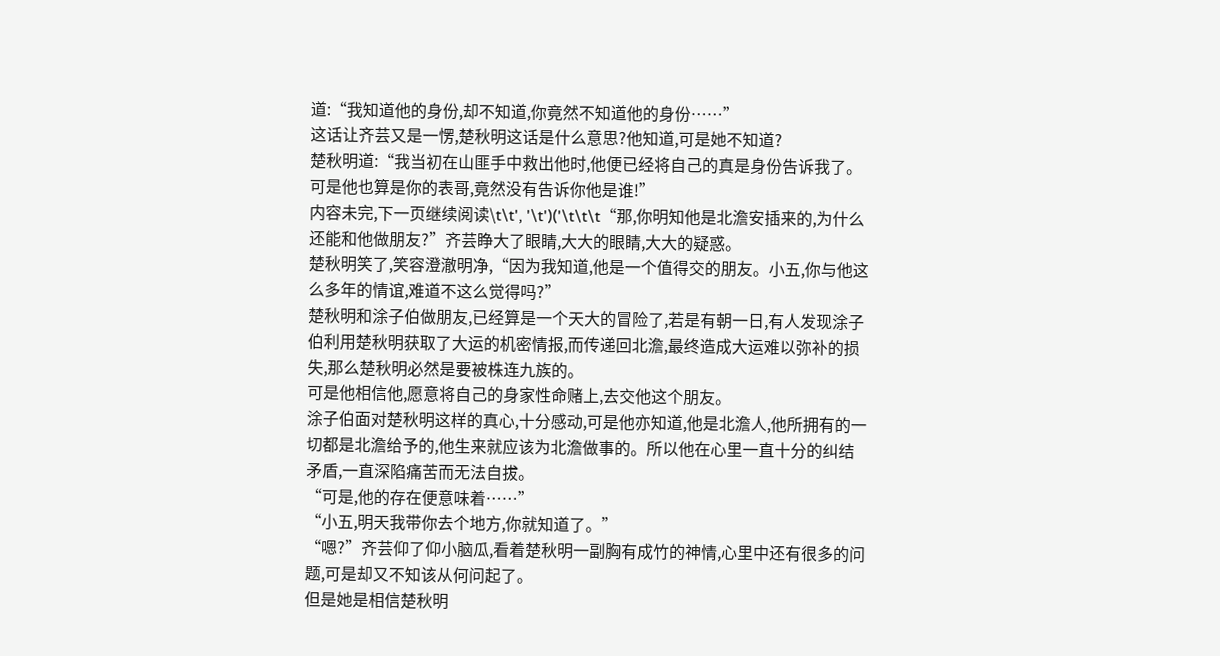道:“我知道他的身份,却不知道,你竟然不知道他的身份……”
这话让齐芸又是一愣,楚秋明这话是什么意思?他知道,可是她不知道?
楚秋明道:“我当初在山匪手中救出他时,他便已经将自己的真是身份告诉我了。可是他也算是你的表哥,竟然没有告诉你他是谁!”
内容未完,下一页继续阅读\t\t', '\t')('\t\t\t“那,你明知他是北澹安插来的,为什么还能和他做朋友?”齐芸睁大了眼睛,大大的眼睛,大大的疑惑。
楚秋明笑了,笑容澄澈明净,“因为我知道,他是一个值得交的朋友。小五,你与他这么多年的情谊,难道不这么觉得吗?”
楚秋明和涂子伯做朋友,已经算是一个天大的冒险了,若是有朝一日,有人发现涂子伯利用楚秋明获取了大运的机密情报,而传递回北澹,最终造成大运难以弥补的损失,那么楚秋明必然是要被株连九族的。
可是他相信他,愿意将自己的身家性命赌上,去交他这个朋友。
涂子伯面对楚秋明这样的真心,十分感动,可是他亦知道,他是北澹人,他所拥有的一切都是北澹给予的,他生来就应该为北澹做事的。所以他在心里一直十分的纠结矛盾,一直深陷痛苦而无法自拔。
“可是,他的存在便意味着……”
“小五,明天我带你去个地方,你就知道了。”
“嗯?”齐芸仰了仰小脑瓜,看着楚秋明一副胸有成竹的神情,心里中还有很多的问题,可是却又不知该从何问起了。
但是她是相信楚秋明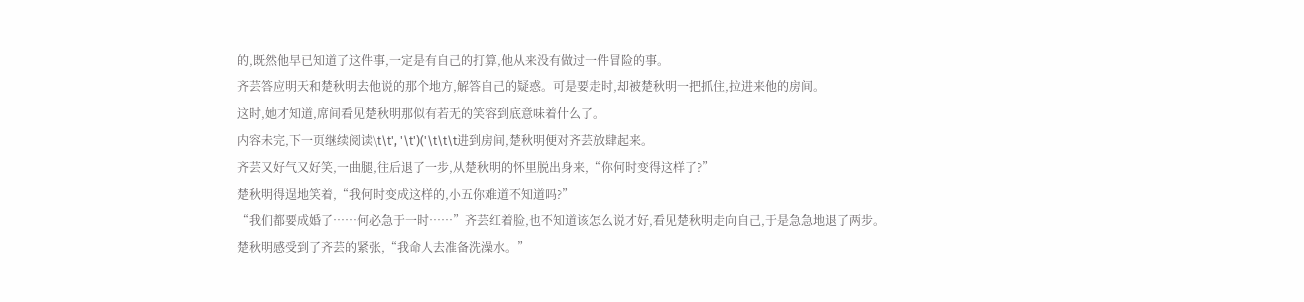的,既然他早已知道了这件事,一定是有自己的打算,他从来没有做过一件冒险的事。
齐芸答应明天和楚秋明去他说的那个地方,解答自己的疑惑。可是要走时,却被楚秋明一把抓住,拉进来他的房间。
这时,她才知道,席间看见楚秋明那似有若无的笑容到底意味着什么了。
内容未完,下一页继续阅读\t\t', '\t')('\t\t\t进到房间,楚秋明便对齐芸放肆起来。
齐芸又好气又好笑,一曲腿,往后退了一步,从楚秋明的怀里脱出身来,“你何时变得这样了?”
楚秋明得逞地笑着,“我何时变成这样的,小五你难道不知道吗?”
“我们都要成婚了……何必急于一时……”齐芸红着脸,也不知道该怎么说才好,看见楚秋明走向自己,于是急急地退了两步。
楚秋明感受到了齐芸的紧张,“我命人去准备洗澡水。”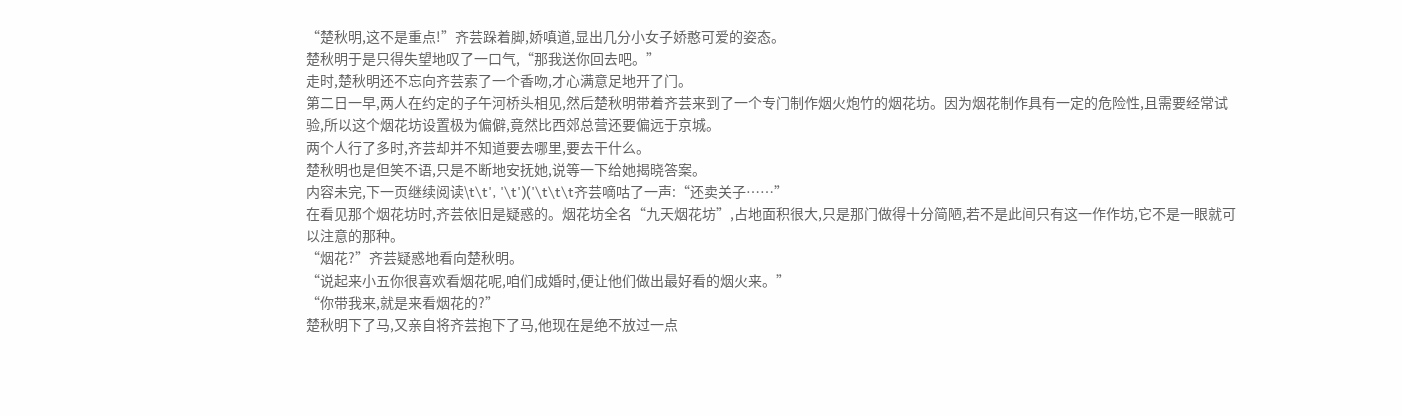“楚秋明,这不是重点!”齐芸跺着脚,娇嗔道,显出几分小女子娇憨可爱的姿态。
楚秋明于是只得失望地叹了一口气,“那我送你回去吧。”
走时,楚秋明还不忘向齐芸索了一个香吻,才心满意足地开了门。
第二日一早,两人在约定的子午河桥头相见,然后楚秋明带着齐芸来到了一个专门制作烟火炮竹的烟花坊。因为烟花制作具有一定的危险性,且需要经常试验,所以这个烟花坊设置极为偏僻,竟然比西郊总营还要偏远于京城。
两个人行了多时,齐芸却并不知道要去哪里,要去干什么。
楚秋明也是但笑不语,只是不断地安抚她,说等一下给她揭晓答案。
内容未完,下一页继续阅读\t\t', '\t')('\t\t\t齐芸嘀咕了一声:“还卖关子……”
在看见那个烟花坊时,齐芸依旧是疑惑的。烟花坊全名“九天烟花坊”,占地面积很大,只是那门做得十分简陋,若不是此间只有这一作作坊,它不是一眼就可以注意的那种。
“烟花?”齐芸疑惑地看向楚秋明。
“说起来小五你很喜欢看烟花呢,咱们成婚时,便让他们做出最好看的烟火来。”
“你带我来,就是来看烟花的?”
楚秋明下了马,又亲自将齐芸抱下了马,他现在是绝不放过一点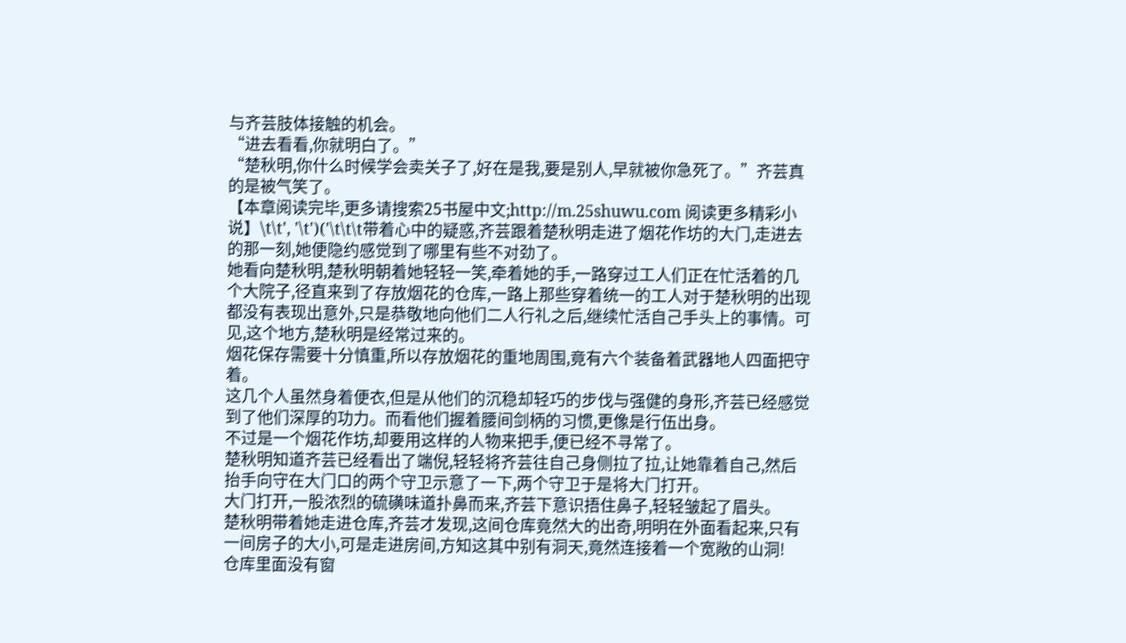与齐芸肢体接触的机会。
“进去看看,你就明白了。”
“楚秋明,你什么时候学会卖关子了,好在是我,要是别人,早就被你急死了。”齐芸真的是被气笑了。
【本章阅读完毕,更多请搜索25书屋中文;http://m.25shuwu.com 阅读更多精彩小说】\t\t', '\t')('\t\t\t带着心中的疑惑,齐芸跟着楚秋明走进了烟花作坊的大门,走进去的那一刻,她便隐约感觉到了哪里有些不对劲了。
她看向楚秋明,楚秋明朝着她轻轻一笑,牵着她的手,一路穿过工人们正在忙活着的几个大院子,径直来到了存放烟花的仓库,一路上那些穿着统一的工人对于楚秋明的出现都没有表现出意外,只是恭敬地向他们二人行礼之后,继续忙活自己手头上的事情。可见,这个地方,楚秋明是经常过来的。
烟花保存需要十分慎重,所以存放烟花的重地周围,竟有六个装备着武器地人四面把守着。
这几个人虽然身着便衣,但是从他们的沉稳却轻巧的步伐与强健的身形,齐芸已经感觉到了他们深厚的功力。而看他们握着腰间剑柄的习惯,更像是行伍出身。
不过是一个烟花作坊,却要用这样的人物来把手,便已经不寻常了。
楚秋明知道齐芸已经看出了端倪,轻轻将齐芸往自己身侧拉了拉,让她靠着自己,然后抬手向守在大门口的两个守卫示意了一下,两个守卫于是将大门打开。
大门打开,一股浓烈的硫磺味道扑鼻而来,齐芸下意识捂住鼻子,轻轻皱起了眉头。
楚秋明带着她走进仓库,齐芸才发现,这间仓库竟然大的出奇,明明在外面看起来,只有一间房子的大小,可是走进房间,方知这其中别有洞天,竟然连接着一个宽敞的山洞!
仓库里面没有窗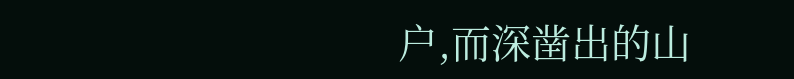户,而深凿出的山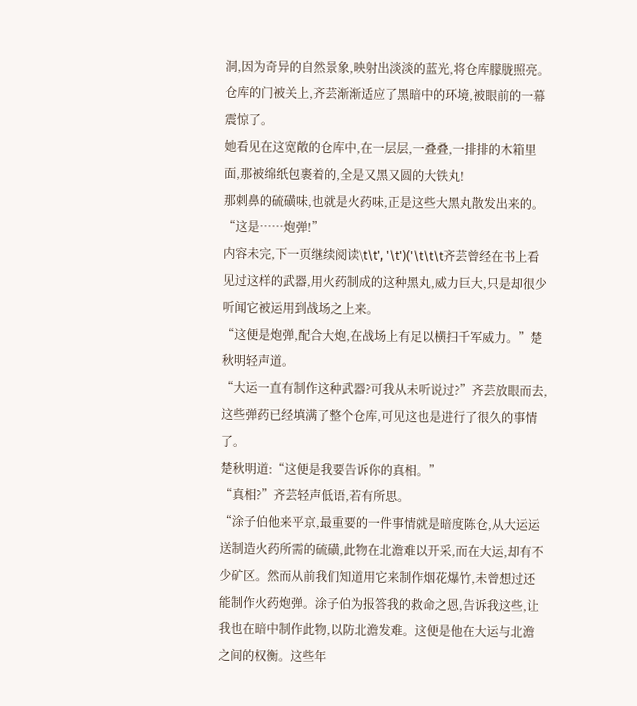洞,因为奇异的自然景象,映射出淡淡的蓝光,将仓库朦胧照亮。
仓库的门被关上,齐芸渐渐适应了黑暗中的环境,被眼前的一幕震惊了。
她看见在这宽敞的仓库中,在一层层,一叠叠,一排排的木箱里面,那被绵纸包裹着的,全是又黑又圆的大铁丸!
那刺鼻的硫磺味,也就是火药味,正是这些大黑丸散发出来的。
“这是……炮弹!”
内容未完,下一页继续阅读\t\t', '\t')('\t\t\t齐芸曾经在书上看见过这样的武器,用火药制成的这种黑丸,威力巨大,只是却很少听闻它被运用到战场之上来。
“这便是炮弹,配合大炮,在战场上有足以横扫千军威力。”楚秋明轻声道。
“大运一直有制作这种武器?可我从未听说过?”齐芸放眼而去,这些弹药已经填满了整个仓库,可见这也是进行了很久的事情了。
楚秋明道:“这便是我要告诉你的真相。”
“真相?”齐芸轻声低语,若有所思。
“涂子伯他来平京,最重要的一件事情就是暗度陈仓,从大运运送制造火药所需的硫磺,此物在北澹难以开采,而在大运,却有不少矿区。然而从前我们知道用它来制作烟花爆竹,未曾想过还能制作火药炮弹。涂子伯为报答我的救命之恩,告诉我这些,让我也在暗中制作此物,以防北澹发难。这便是他在大运与北澹之间的权衡。这些年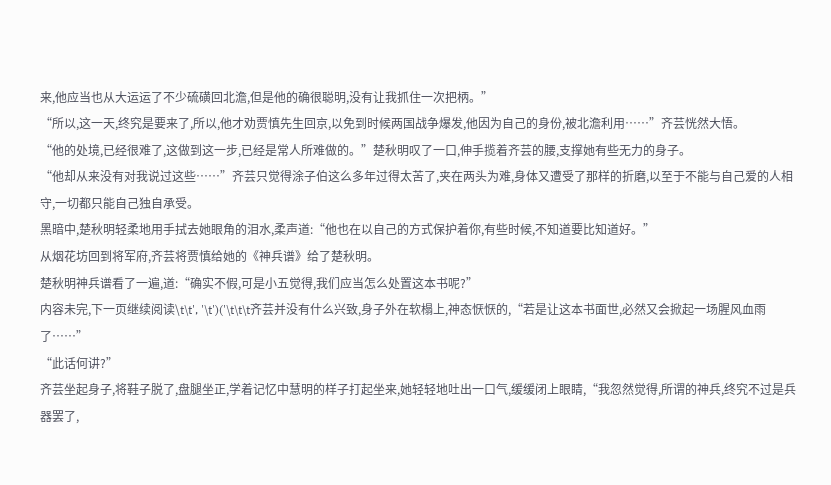来,他应当也从大运运了不少硫磺回北澹,但是他的确很聪明,没有让我抓住一次把柄。”
“所以,这一天,终究是要来了,所以,他才劝贾慎先生回京,以免到时候两国战争爆发,他因为自己的身份,被北澹利用……”齐芸恍然大悟。
“他的处境,已经很难了,这做到这一步,已经是常人所难做的。”楚秋明叹了一口,伸手揽着齐芸的腰,支撑她有些无力的身子。
“他却从来没有对我说过这些……”齐芸只觉得涂子伯这么多年过得太苦了,夹在两头为难,身体又遭受了那样的折磨,以至于不能与自己爱的人相守,一切都只能自己独自承受。
黑暗中,楚秋明轻柔地用手拭去她眼角的泪水,柔声道:“他也在以自己的方式保护着你,有些时候,不知道要比知道好。”
从烟花坊回到将军府,齐芸将贾慎给她的《神兵谱》给了楚秋明。
楚秋明神兵谱看了一遍,道:“确实不假,可是小五觉得,我们应当怎么处置这本书呢?”
内容未完,下一页继续阅读\t\t', '\t')('\t\t\t齐芸并没有什么兴致,身子外在软榻上,神态恹恹的,“若是让这本书面世,必然又会掀起一场腥风血雨了……”
“此话何讲?”
齐芸坐起身子,将鞋子脱了,盘腿坐正,学着记忆中慧明的样子打起坐来,她轻轻地吐出一口气,缓缓闭上眼睛,“我忽然觉得,所谓的神兵,终究不过是兵器罢了,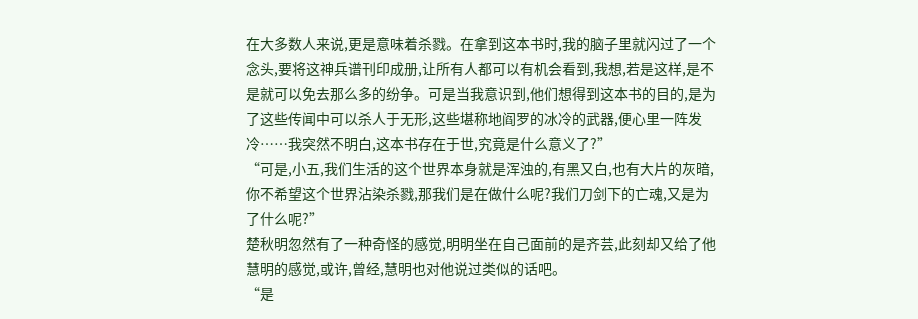在大多数人来说,更是意味着杀戮。在拿到这本书时,我的脑子里就闪过了一个念头,要将这神兵谱刊印成册,让所有人都可以有机会看到,我想,若是这样,是不是就可以免去那么多的纷争。可是当我意识到,他们想得到这本书的目的,是为了这些传闻中可以杀人于无形,这些堪称地阎罗的冰冷的武器,便心里一阵发冷……我突然不明白,这本书存在于世,究竟是什么意义了?”
“可是,小五,我们生活的这个世界本身就是浑浊的,有黑又白,也有大片的灰暗,你不希望这个世界沾染杀戮,那我们是在做什么呢?我们刀剑下的亡魂,又是为了什么呢?”
楚秋明忽然有了一种奇怪的感觉,明明坐在自己面前的是齐芸,此刻却又给了他慧明的感觉,或许,曾经,慧明也对他说过类似的话吧。
“是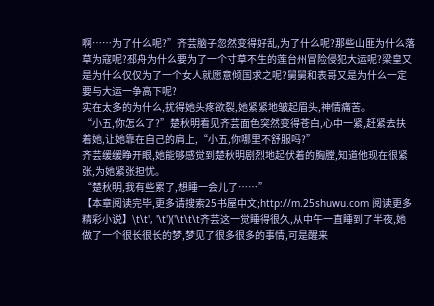啊……为了什么呢?”齐芸脑子忽然变得好乱,为了什么呢?那些山匪为什么落草为寇呢?邳舟为什么要为了一个寸草不生的莲台州冒险侵犯大运呢?梁皇又是为什么仅仅为了一个女人就愿意倾国求之呢?舅舅和表哥又是为什么一定要与大运一争高下呢?
实在太多的为什么,扰得她头疼欲裂,她紧紧地皱起眉头,神情痛苦。
“小五,你怎么了?”楚秋明看见齐芸面色突然变得苍白,心中一紧,赶紧去扶着她,让她靠在自己的肩上,“小五,你哪里不舒服吗?”
齐芸缓缓睁开眼,她能够感觉到楚秋明剧烈地起伏着的胸膛,知道他现在很紧张,为她紧张担忧。
“楚秋明,我有些累了,想睡一会儿了……”
【本章阅读完毕,更多请搜索25书屋中文;http://m.25shuwu.com 阅读更多精彩小说】\t\t', '\t')('\t\t\t齐芸这一觉睡得很久,从中午一直睡到了半夜,她做了一个很长很长的梦,梦见了很多很多的事情,可是醒来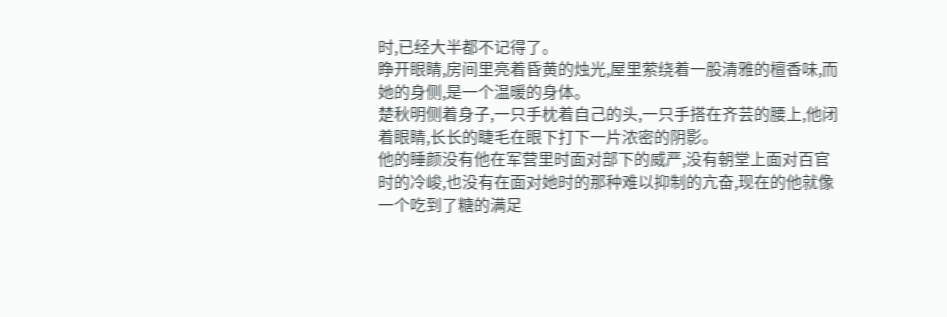时,已经大半都不记得了。
睁开眼睛,房间里亮着昏黄的烛光,屋里萦绕着一股清雅的檀香味,而她的身侧,是一个温暖的身体。
楚秋明侧着身子,一只手枕着自己的头,一只手搭在齐芸的腰上,他闭着眼睛,长长的睫毛在眼下打下一片浓密的阴影。
他的睡颜没有他在军营里时面对部下的威严,没有朝堂上面对百官时的冷峻,也没有在面对她时的那种难以抑制的亢奋,现在的他就像一个吃到了糖的满足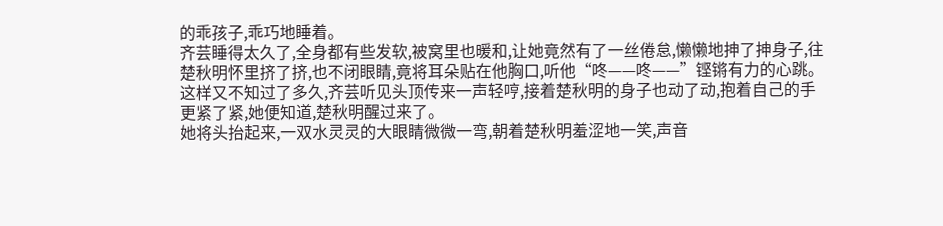的乖孩子,乖巧地睡着。
齐芸睡得太久了,全身都有些发软,被窝里也暖和,让她竟然有了一丝倦怠,懒懒地抻了抻身子,往楚秋明怀里挤了挤,也不闭眼睛,竟将耳朵贴在他胸口,听他“咚——咚——”铿锵有力的心跳。
这样又不知过了多久,齐芸听见头顶传来一声轻哼,接着楚秋明的身子也动了动,抱着自己的手更紧了紧,她便知道,楚秋明醒过来了。
她将头抬起来,一双水灵灵的大眼睛微微一弯,朝着楚秋明羞涩地一笑,声音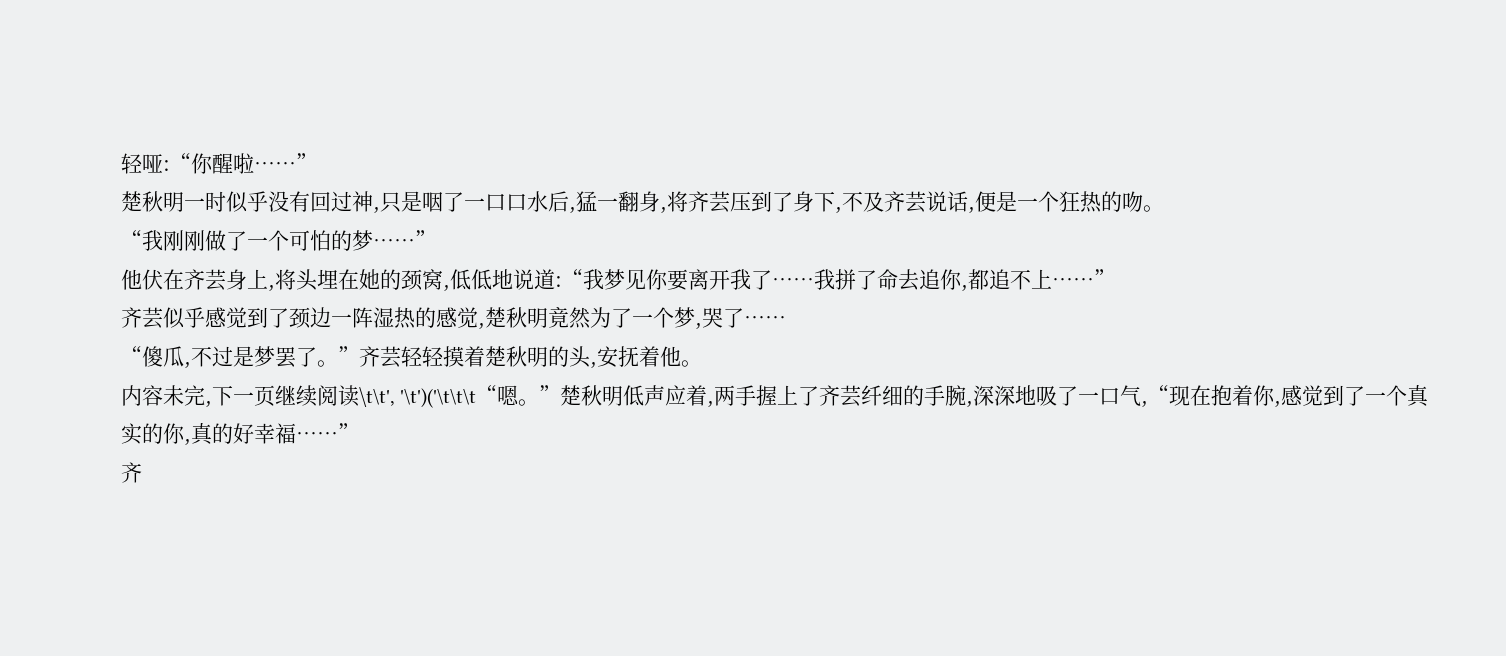轻哑:“你醒啦……”
楚秋明一时似乎没有回过神,只是咽了一口口水后,猛一翻身,将齐芸压到了身下,不及齐芸说话,便是一个狂热的吻。
“我刚刚做了一个可怕的梦……”
他伏在齐芸身上,将头埋在她的颈窝,低低地说道:“我梦见你要离开我了……我拼了命去追你,都追不上……”
齐芸似乎感觉到了颈边一阵湿热的感觉,楚秋明竟然为了一个梦,哭了……
“傻瓜,不过是梦罢了。”齐芸轻轻摸着楚秋明的头,安抚着他。
内容未完,下一页继续阅读\t\t', '\t')('\t\t\t“嗯。”楚秋明低声应着,两手握上了齐芸纤细的手腕,深深地吸了一口气,“现在抱着你,感觉到了一个真实的你,真的好幸福……”
齐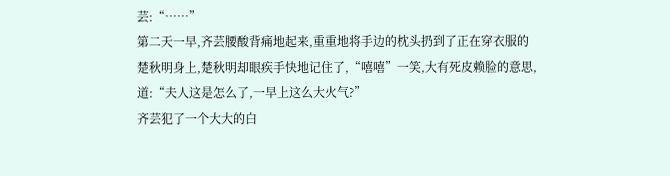芸:“……”
第二天一早,齐芸腰酸背痛地起来,重重地将手边的枕头扔到了正在穿衣服的楚秋明身上,楚秋明却眼疾手快地记住了,“嘻嘻”一笑,大有死皮赖脸的意思,道:“夫人这是怎么了,一早上这么大火气?”
齐芸犯了一个大大的白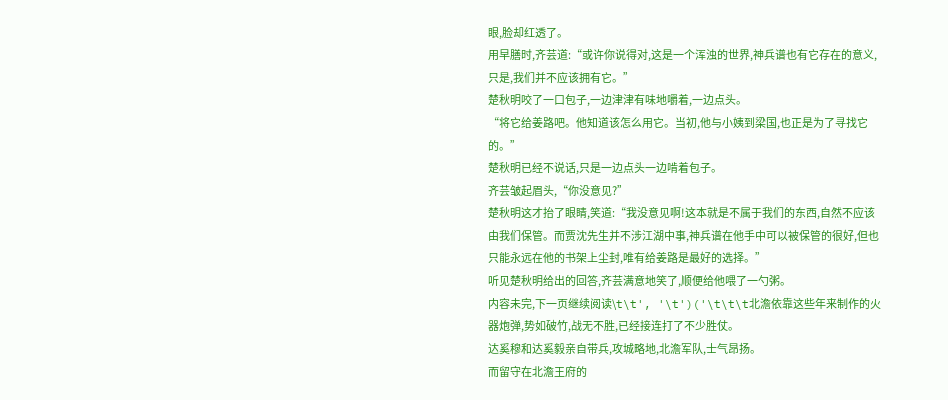眼,脸却红透了。
用早膳时,齐芸道:“或许你说得对,这是一个浑浊的世界,神兵谱也有它存在的意义,只是,我们并不应该拥有它。”
楚秋明咬了一口包子,一边津津有味地嚼着,一边点头。
“将它给姜路吧。他知道该怎么用它。当初,他与小姨到梁国,也正是为了寻找它的。”
楚秋明已经不说话,只是一边点头一边啃着包子。
齐芸皱起眉头,“你没意见?”
楚秋明这才抬了眼睛,笑道:“我没意见啊!这本就是不属于我们的东西,自然不应该由我们保管。而贾沈先生并不涉江湖中事,神兵谱在他手中可以被保管的很好,但也只能永远在他的书架上尘封,唯有给姜路是最好的选择。”
听见楚秋明给出的回答,齐芸满意地笑了,顺便给他喂了一勺粥。
内容未完,下一页继续阅读\t\t', '\t')('\t\t\t北澹依靠这些年来制作的火器炮弹,势如破竹,战无不胜,已经接连打了不少胜仗。
达奚穆和达奚毅亲自带兵,攻城略地,北澹军队,士气昂扬。
而留守在北澹王府的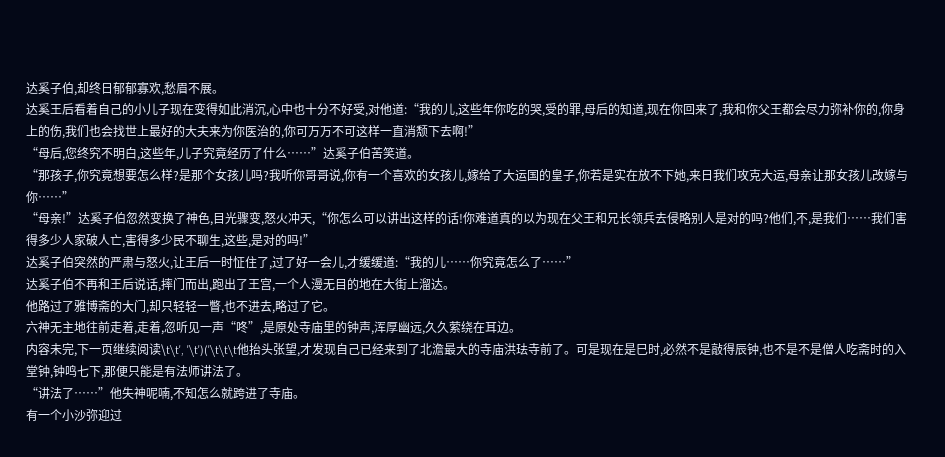达奚子伯,却终日郁郁寡欢,愁眉不展。
达奚王后看着自己的小儿子现在变得如此消沉,心中也十分不好受,对他道:“我的儿,这些年你吃的哭,受的罪,母后的知道,现在你回来了,我和你父王都会尽力弥补你的,你身上的伤,我们也会找世上最好的大夫来为你医治的,你可万万不可这样一直消颓下去啊!”
“母后,您终究不明白,这些年,儿子究竟经历了什么……”达奚子伯苦笑道。
“那孩子,你究竟想要怎么样?是那个女孩儿吗?我听你哥哥说,你有一个喜欢的女孩儿,嫁给了大运国的皇子,你若是实在放不下她,来日我们攻克大运,母亲让那女孩儿改嫁与你……”
“母亲!”达奚子伯忽然变换了神色,目光骤变,怒火冲天,“你怎么可以讲出这样的话!你难道真的以为现在父王和兄长领兵去侵略别人是对的吗?他们,不,是我们……我们害得多少人家破人亡,害得多少民不聊生,这些,是对的吗!”
达奚子伯突然的严肃与怒火,让王后一时怔住了,过了好一会儿,才缓缓道:“我的儿……你究竟怎么了……”
达奚子伯不再和王后说话,摔门而出,跑出了王宫,一个人漫无目的地在大街上溜达。
他路过了雅博斋的大门,却只轻轻一瞥,也不进去,略过了它。
六神无主地往前走着,走着,忽听见一声“咚”,是原处寺庙里的钟声,浑厚幽远,久久萦绕在耳边。
内容未完,下一页继续阅读\t\t', '\t')('\t\t\t他抬头张望,才发现自己已经来到了北澹最大的寺庙洪珐寺前了。可是现在是巳时,必然不是敲得辰钟,也不是不是僧人吃斋时的入堂钟,钟鸣七下,那便只能是有法师讲法了。
“讲法了……”他失神呢喃,不知怎么就跨进了寺庙。
有一个小沙弥迎过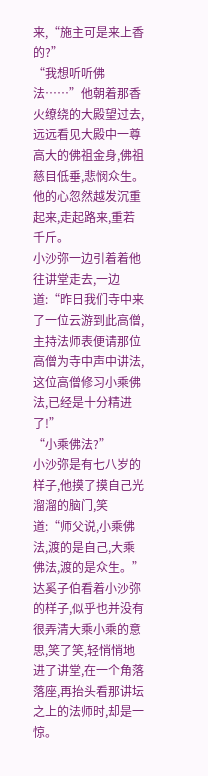来,“施主可是来上香的?”
“我想听听佛法……”他朝着那香火缭绕的大殿望过去,远远看见大殿中一尊高大的佛祖金身,佛祖慈目低垂,悲悯众生。他的心忽然越发沉重起来,走起路来,重若千斤。
小沙弥一边引着着他往讲堂走去,一边道:“昨日我们寺中来了一位云游到此高僧,主持法师表便请那位高僧为寺中声中讲法,这位高僧修习小乘佛法,已经是十分精进了!”
“小乘佛法?”
小沙弥是有七八岁的样子,他摸了摸自己光溜溜的脑门,笑道:“师父说,小乘佛法,渡的是自己,大乘佛法,渡的是众生。”
达奚子伯看着小沙弥的样子,似乎也并没有很弄清大乘小乘的意思,笑了笑,轻悄悄地进了讲堂,在一个角落落座,再抬头看那讲坛之上的法师时,却是一惊。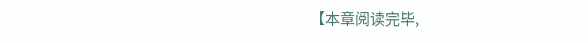【本章阅读完毕,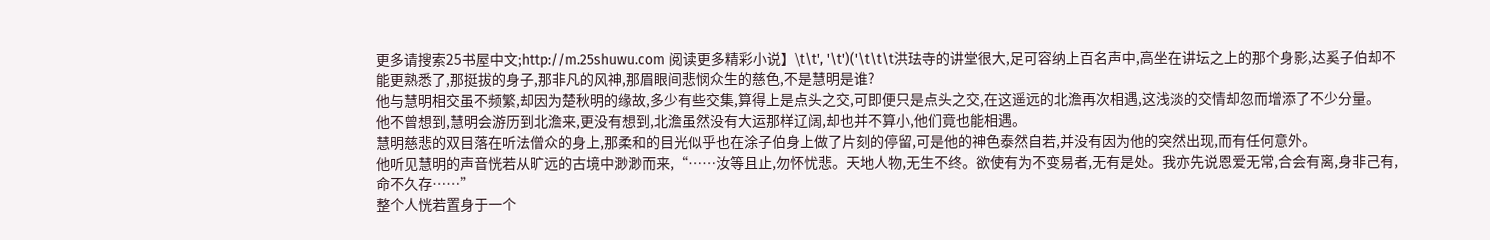更多请搜索25书屋中文;http://m.25shuwu.com 阅读更多精彩小说】\t\t', '\t')('\t\t\t洪珐寺的讲堂很大,足可容纳上百名声中,高坐在讲坛之上的那个身影,达奚子伯却不能更熟悉了,那挺拔的身子,那非凡的风神,那眉眼间悲悯众生的慈色,不是慧明是谁?
他与慧明相交虽不频繁,却因为楚秋明的缘故,多少有些交集,算得上是点头之交,可即便只是点头之交,在这遥远的北澹再次相遇,这浅淡的交情却忽而增添了不少分量。
他不曾想到,慧明会游历到北澹来,更没有想到,北澹虽然没有大运那样辽阔,却也并不算小,他们竟也能相遇。
慧明慈悲的双目落在听法僧众的身上,那柔和的目光似乎也在涂子伯身上做了片刻的停留,可是他的神色泰然自若,并没有因为他的突然出现,而有任何意外。
他听见慧明的声音恍若从旷远的古境中渺渺而来,“……汝等且止,勿怀忧悲。天地人物,无生不终。欲使有为不变易者,无有是处。我亦先说恩爱无常,合会有离,身非己有,命不久存……”
整个人恍若置身于一个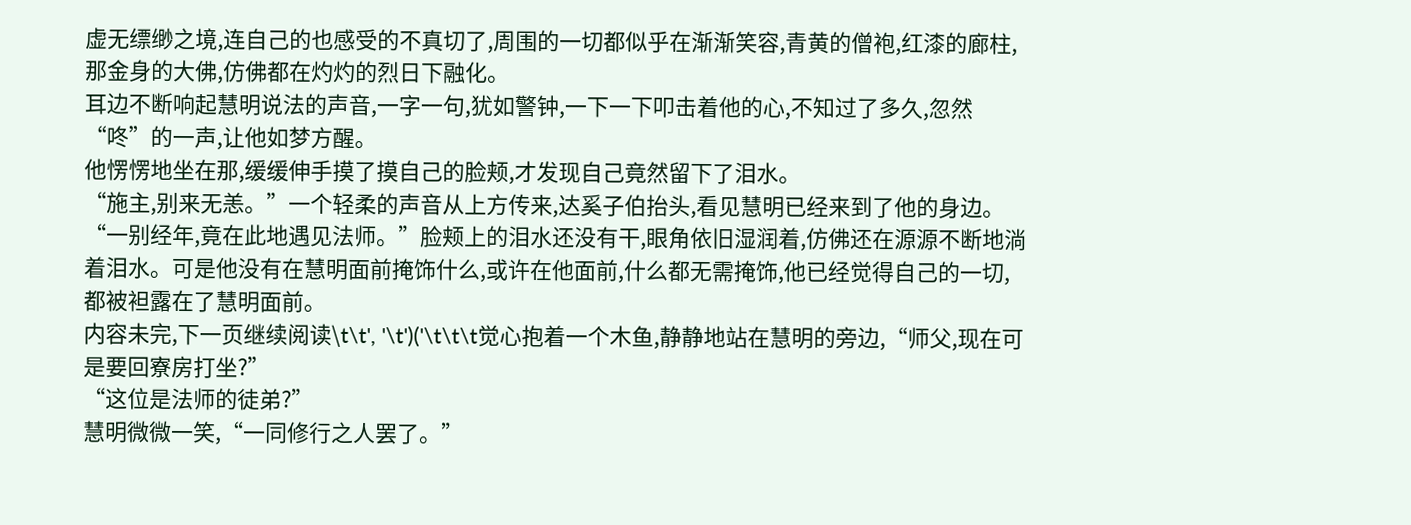虚无缥缈之境,连自己的也感受的不真切了,周围的一切都似乎在渐渐笑容,青黄的僧袍,红漆的廊柱,那金身的大佛,仿佛都在灼灼的烈日下融化。
耳边不断响起慧明说法的声音,一字一句,犹如警钟,一下一下叩击着他的心,不知过了多久,忽然“咚”的一声,让他如梦方醒。
他愣愣地坐在那,缓缓伸手摸了摸自己的脸颊,才发现自己竟然留下了泪水。
“施主,别来无恙。”一个轻柔的声音从上方传来,达奚子伯抬头,看见慧明已经来到了他的身边。
“一别经年,竟在此地遇见法师。”脸颊上的泪水还没有干,眼角依旧湿润着,仿佛还在源源不断地淌着泪水。可是他没有在慧明面前掩饰什么,或许在他面前,什么都无需掩饰,他已经觉得自己的一切,都被袒露在了慧明面前。
内容未完,下一页继续阅读\t\t', '\t')('\t\t\t觉心抱着一个木鱼,静静地站在慧明的旁边,“师父,现在可是要回寮房打坐?”
“这位是法师的徒弟?”
慧明微微一笑,“一同修行之人罢了。”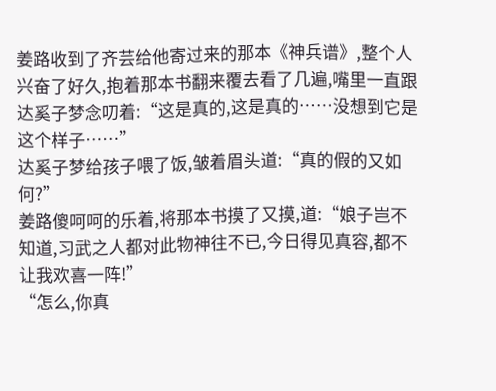姜路收到了齐芸给他寄过来的那本《神兵谱》,整个人兴奋了好久,抱着那本书翻来覆去看了几遍,嘴里一直跟达奚子梦念叨着:“这是真的,这是真的……没想到它是这个样子……”
达奚子梦给孩子喂了饭,皱着眉头道:“真的假的又如何?”
姜路傻呵呵的乐着,将那本书摸了又摸,道:“娘子岂不知道,习武之人都对此物神往不已,今日得见真容,都不让我欢喜一阵!”
“怎么,你真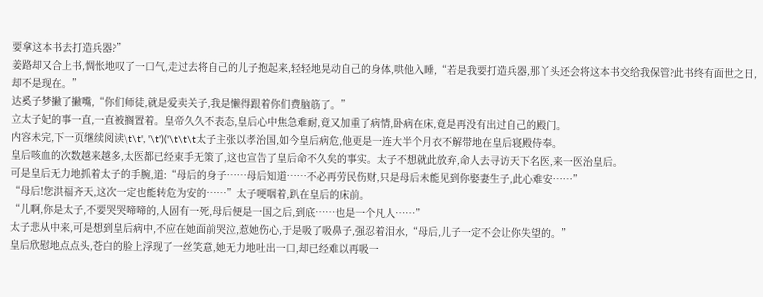要拿这本书去打造兵器?”
姜路却又合上书,惆怅地叹了一口气,走过去将自己的儿子抱起来,轻轻地晃动自己的身体,哄他入睡,“若是我要打造兵器,那丫头还会将这本书交给我保管?此书终有面世之日,却不是现在。”
达奚子梦撇了撇嘴,“你们师徒,就是爱卖关子,我是懒得跟着你们费脑筋了。”
立太子妃的事一直,一直被搁置着。皇帝久久不表态,皇后心中焦急难耐,竟又加重了病情,卧病在床,竟是再没有出过自己的殿门。
内容未完,下一页继续阅读\t\t', '\t')('\t\t\t太子主张以孝治国,如今皇后病危,他更是一连大半个月衣不解带地在皇后寝殿侍奉。
皇后咳血的次数越来越多,太医都已经束手无策了,这也宣告了皇后命不久矣的事实。太子不想就此放弃,命人去寻访天下名医,来一医治皇后。
可是皇后无力地抓着太子的手腕,道:“母后的身子……母后知道……不必再劳民伤财,只是母后未能见到你娶妻生子,此心难安……”
“母后!您洪福齐天,这次一定也能转危为安的……”太子哽咽着,趴在皇后的床前。
“儿啊,你是太子,不要哭哭啼啼的,人固有一死,母后便是一国之后,到底……也是一个凡人……”
太子悲从中来,可是想到皇后病中,不应在她面前哭泣,惹她伤心,于是吸了吸鼻子,强忍着泪水,“母后,儿子一定不会让你失望的。”
皇后欣慰地点点头,苍白的脸上浮现了一丝笑意,她无力地吐出一口,却已经难以再吸一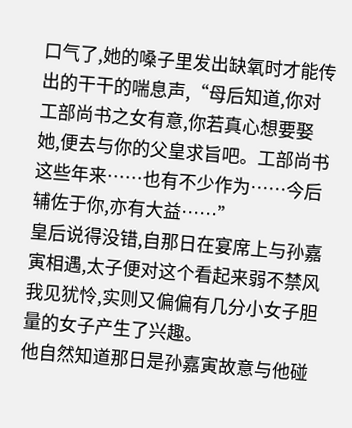口气了,她的嗓子里发出缺氧时才能传出的干干的喘息声,“母后知道,你对工部尚书之女有意,你若真心想要娶她,便去与你的父皇求旨吧。工部尚书这些年来……也有不少作为……今后辅佐于你,亦有大益……”
皇后说得没错,自那日在宴席上与孙嘉寅相遇,太子便对这个看起来弱不禁风我见犹怜,实则又偏偏有几分小女子胆量的女子产生了兴趣。
他自然知道那日是孙嘉寅故意与他碰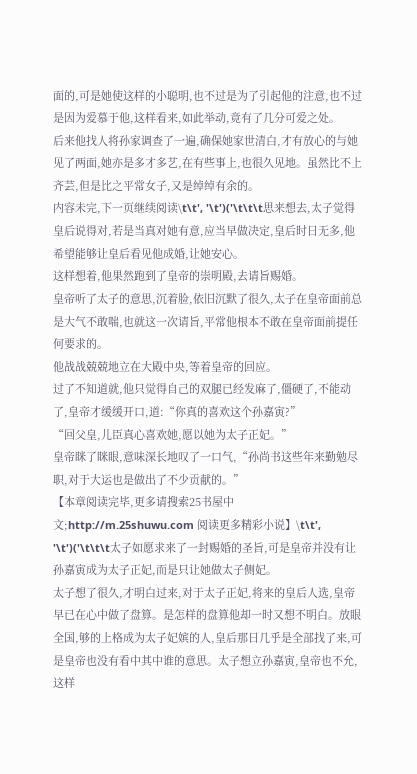面的,可是她使这样的小聪明,也不过是为了引起他的注意,也不过是因为爱慕于他,这样看来,如此举动,竟有了几分可爱之处。
后来他找人将孙家调查了一遍,确保她家世清白,才有放心的与她见了两面,她亦是多才多艺,在有些事上,也很久见地。虽然比不上齐芸,但是比之平常女子,又是绰绰有余的。
内容未完,下一页继续阅读\t\t', '\t')('\t\t\t思来想去,太子觉得皇后说得对,若是当真对她有意,应当早做决定,皇后时日无多,他希望能够让皇后看见他成婚,让她安心。
这样想着,他果然跑到了皇帝的崇明殿,去请旨赐婚。
皇帝听了太子的意思,沉着脸,依旧沉默了很久,太子在皇帝面前总是大气不敢喘,也就这一次请旨,平常他根本不敢在皇帝面前提任何要求的。
他战战兢兢地立在大殿中央,等着皇帝的回应。
过了不知道就,他只觉得自己的双腿已经发麻了,僵硬了,不能动了,皇帝才缓缓开口,道:“你真的喜欢这个孙嘉寅?”
“回父皇,儿臣真心喜欢她,愿以她为太子正妃。”
皇帝眯了眯眼,意味深长地叹了一口气,“孙尚书这些年来勤勉尽职,对于大运也是做出了不少贡献的。”
【本章阅读完毕,更多请搜索25书屋中文;http://m.25shuwu.com 阅读更多精彩小说】\t\t', '\t')('\t\t\t太子如愿求来了一封赐婚的圣旨,可是皇帝并没有让孙嘉寅成为太子正妃,而是只让她做太子侧妃。
太子想了很久,才明白过来,对于太子正妃,将来的皇后人选,皇帝早已在心中做了盘算。是怎样的盘算他却一时又想不明白。放眼全国,够的上格成为太子妃嫔的人,皇后那日几乎是全部找了来,可是皇帝也没有看中其中谁的意思。太子想立孙嘉寅,皇帝也不允,这样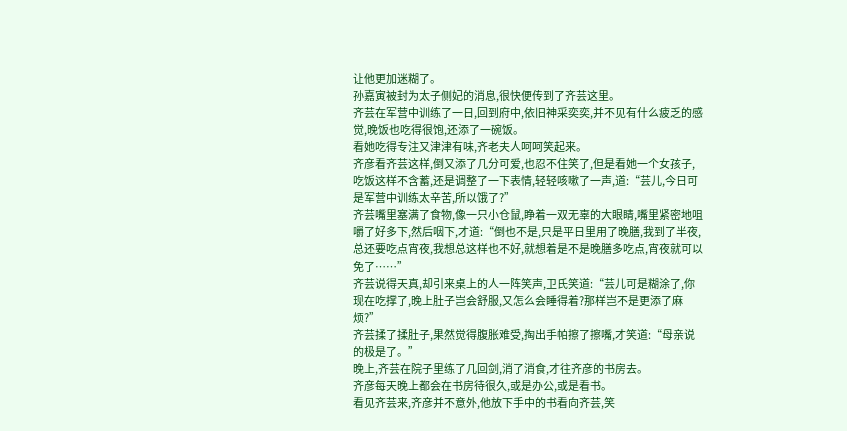让他更加迷糊了。
孙嘉寅被封为太子侧妃的消息,很快便传到了齐芸这里。
齐芸在军营中训练了一日,回到府中,依旧神采奕奕,并不见有什么疲乏的感觉,晚饭也吃得很饱,还添了一碗饭。
看她吃得专注又津津有味,齐老夫人呵呵笑起来。
齐彦看齐芸这样,倒又添了几分可爱,也忍不住笑了,但是看她一个女孩子,吃饭这样不含蓄,还是调整了一下表情,轻轻咳嗽了一声,道:“芸儿,今日可是军营中训练太辛苦,所以饿了?”
齐芸嘴里塞满了食物,像一只小仓鼠,睁着一双无辜的大眼睛,嘴里紧密地咀嚼了好多下,然后咽下,才道:“倒也不是,只是平日里用了晚膳,我到了半夜,总还要吃点宵夜,我想总这样也不好,就想着是不是晚膳多吃点,宵夜就可以免了……”
齐芸说得天真,却引来桌上的人一阵笑声,卫氏笑道:“芸儿可是糊涂了,你现在吃撑了,晚上肚子岂会舒服,又怎么会睡得着?那样岂不是更添了麻烦?”
齐芸揉了揉肚子,果然觉得腹胀难受,掏出手帕擦了擦嘴,才笑道:“母亲说的极是了。”
晚上,齐芸在院子里练了几回剑,消了消食,才往齐彦的书房去。
齐彦每天晚上都会在书房待很久,或是办公,或是看书。
看见齐芸来,齐彦并不意外,他放下手中的书看向齐芸,笑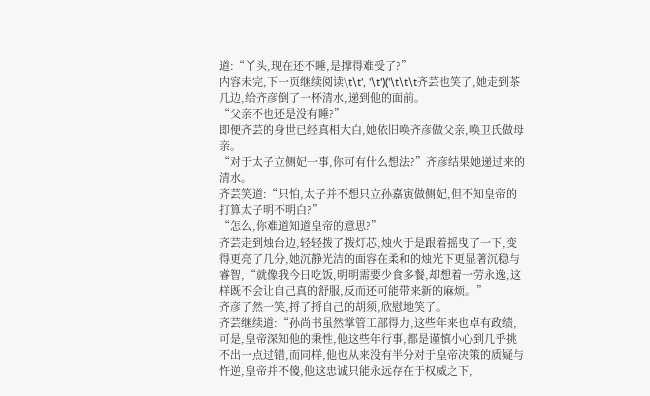道:“丫头,现在还不睡,是撑得难受了?”
内容未完,下一页继续阅读\t\t', '\t')('\t\t\t齐芸也笑了,她走到茶几边,给齐彦倒了一杯清水,递到他的面前。
“父亲不也还是没有睡?”
即便齐芸的身世已经真相大白,她依旧唤齐彦做父亲,唤卫氏做母亲。
“对于太子立侧妃一事,你可有什么想法?”齐彦结果她递过来的清水。
齐芸笑道:“只怕,太子并不想只立孙嘉寅做侧妃,但不知皇帝的打算太子明不明白?”
“怎么,你难道知道皇帝的意思?”
齐芸走到烛台边,轻轻拨了拨灯芯,烛火于是跟着摇曳了一下,变得更亮了几分,她沉静光洁的面容在柔和的烛光下更显著沉稳与睿智,“就像我今日吃饭,明明需要少食多餐,却想着一劳永逸,这样既不会让自己真的舒服,反而还可能带来新的麻烦。”
齐彦了然一笑,捋了捋自己的胡须,欣慰地笑了。
齐芸继续道:“孙尚书虽然掌管工部得力,这些年来也卓有政绩,可是,皇帝深知他的秉性,他这些年行事,都是谨慎小心到几乎挑不出一点过错,而同样,他也从来没有半分对于皇帝决策的质疑与忤逆,皇帝并不傻,他这忠诚只能永远存在于权威之下,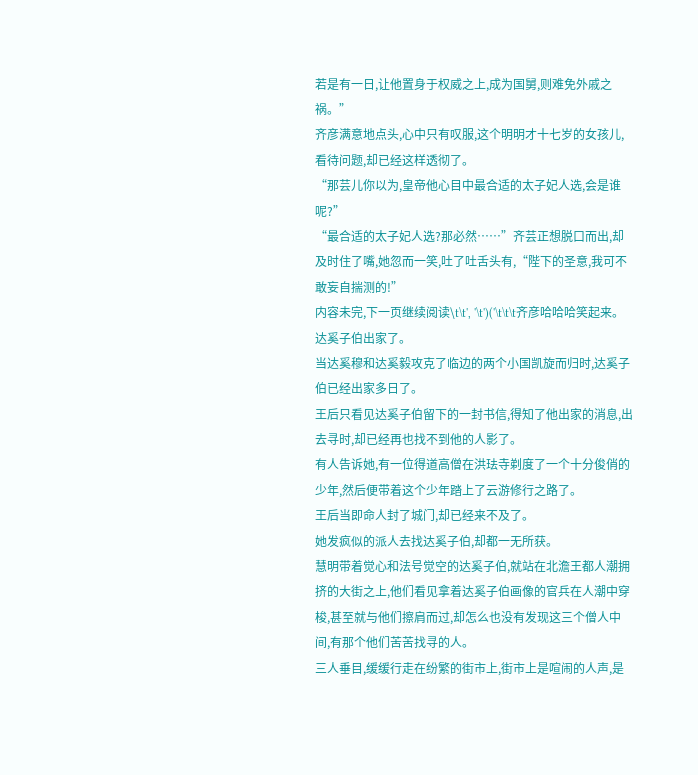若是有一日,让他置身于权威之上,成为国舅,则难免外戚之祸。”
齐彦满意地点头,心中只有叹服,这个明明才十七岁的女孩儿,看待问题,却已经这样透彻了。
“那芸儿你以为,皇帝他心目中最合适的太子妃人选,会是谁呢?”
“最合适的太子妃人选?那必然……”齐芸正想脱口而出,却及时住了嘴,她忽而一笑,吐了吐舌头有,“陛下的圣意,我可不敢妄自揣测的!”
内容未完,下一页继续阅读\t\t', '\t')('\t\t\t齐彦哈哈哈笑起来。
达奚子伯出家了。
当达奚穆和达奚毅攻克了临边的两个小国凯旋而归时,达奚子伯已经出家多日了。
王后只看见达奚子伯留下的一封书信,得知了他出家的消息,出去寻时,却已经再也找不到他的人影了。
有人告诉她,有一位得道高僧在洪珐寺剃度了一个十分俊俏的少年,然后便带着这个少年踏上了云游修行之路了。
王后当即命人封了城门,却已经来不及了。
她发疯似的派人去找达奚子伯,却都一无所获。
慧明带着觉心和法号觉空的达奚子伯,就站在北澹王都人潮拥挤的大街之上,他们看见拿着达奚子伯画像的官兵在人潮中穿梭,甚至就与他们擦肩而过,却怎么也没有发现这三个僧人中间,有那个他们苦苦找寻的人。
三人垂目,缓缓行走在纷繁的街市上,街市上是喧闹的人声,是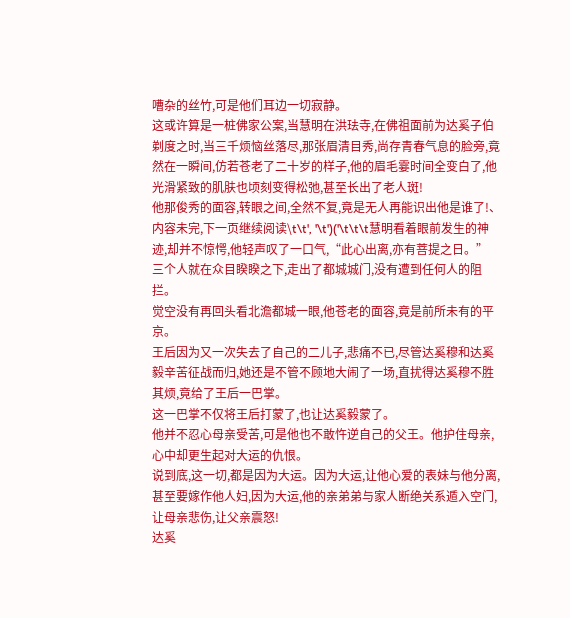嘈杂的丝竹,可是他们耳边一切寂静。
这或许算是一桩佛家公案,当慧明在洪珐寺,在佛祖面前为达奚子伯剃度之时,当三千烦恼丝落尽,那张眉清目秀,尚存青春气息的脸旁,竟然在一瞬间,仿若苍老了二十岁的样子,他的眉毛霎时间全变白了,他光滑紧致的肌肤也顷刻变得松弛,甚至长出了老人斑!
他那俊秀的面容,转眼之间,全然不复,竟是无人再能识出他是谁了!、
内容未完,下一页继续阅读\t\t', '\t')('\t\t\t慧明看着眼前发生的神迹,却并不惊愕,他轻声叹了一口气,“此心出离,亦有菩提之日。”
三个人就在众目睽睽之下,走出了都城城门,没有遭到任何人的阻拦。
觉空没有再回头看北澹都城一眼,他苍老的面容,竟是前所未有的平京。
王后因为又一次失去了自己的二儿子,悲痛不已,尽管达奚穆和达奚毅辛苦征战而归,她还是不管不顾地大闹了一场,直扰得达奚穆不胜其烦,竟给了王后一巴掌。
这一巴掌不仅将王后打蒙了,也让达奚毅蒙了。
他并不忍心母亲受苦,可是他也不敢忤逆自己的父王。他护住母亲,心中却更生起对大运的仇恨。
说到底,这一切,都是因为大运。因为大运,让他心爱的表妹与他分离,甚至要嫁作他人妇,因为大运,他的亲弟弟与家人断绝关系遁入空门,让母亲悲伤,让父亲震怒!
达奚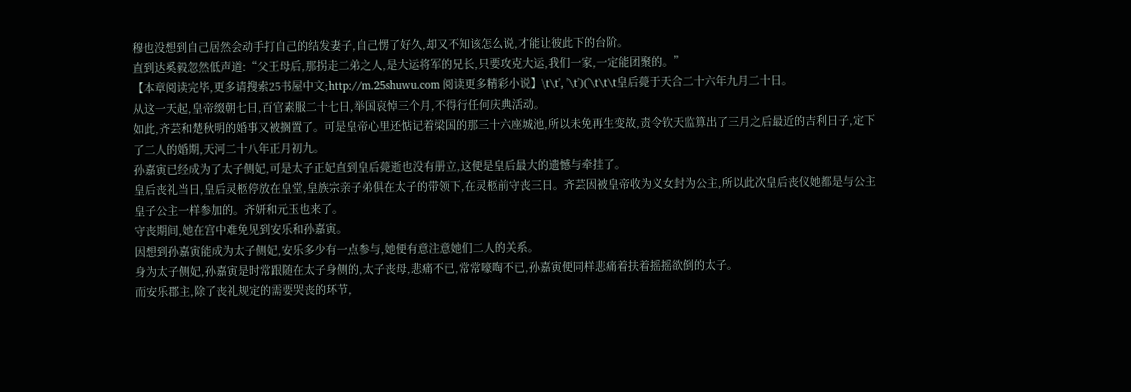穆也没想到自己居然会动手打自己的结发妻子,自己愣了好久,却又不知该怎么说,才能让彼此下的台阶。
直到达奚毅忽然低声道:“父王母后,那拐走二弟之人,是大运将军的兄长,只要攻克大运,我们一家,一定能团聚的。”
【本章阅读完毕,更多请搜索25书屋中文;http://m.25shuwu.com 阅读更多精彩小说】\t\t', '\t')('\t\t\t皇后薨于天合二十六年九月二十日。
从这一天起,皇帝缀朝七日,百官素服二十七日,举国哀悼三个月,不得行任何庆典活动。
如此,齐芸和楚秋明的婚事又被搁置了。可是皇帝心里还惦记着梁国的那三十六座城池,所以未免再生变故,责令钦天监算出了三月之后最近的吉利日子,定下了二人的婚期,天河二十八年正月初九。
孙嘉寅已经成为了太子侧妃,可是太子正妃直到皇后薨逝也没有册立,这便是皇后最大的遗憾与牵挂了。
皇后丧礼当日,皇后灵柩停放在皇堂,皇族宗亲子弟俱在太子的带领下,在灵柩前守丧三日。齐芸因被皇帝收为义女封为公主,所以此次皇后丧仪她都是与公主皇子公主一样参加的。齐妍和元玉也来了。
守丧期间,她在宫中难免见到安乐和孙嘉寅。
因想到孙嘉寅能成为太子侧妃,安乐多少有一点参与,她便有意注意她们二人的关系。
身为太子侧妃,孙嘉寅是时常跟随在太子身侧的,太子丧母,悲痛不已,常常嚎啕不已,孙嘉寅便同样悲痛着扶着摇摇欲倒的太子。
而安乐郡主,除了丧礼规定的需要哭丧的环节,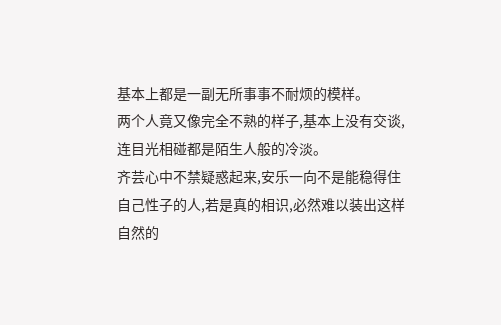基本上都是一副无所事事不耐烦的模样。
两个人竟又像完全不熟的样子,基本上没有交谈,连目光相碰都是陌生人般的冷淡。
齐芸心中不禁疑惑起来,安乐一向不是能稳得住自己性子的人,若是真的相识,必然难以装出这样自然的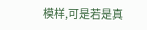模样,可是若是真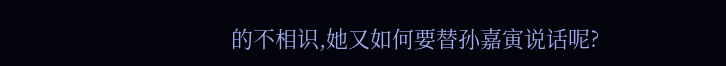的不相识,她又如何要替孙嘉寅说话呢?